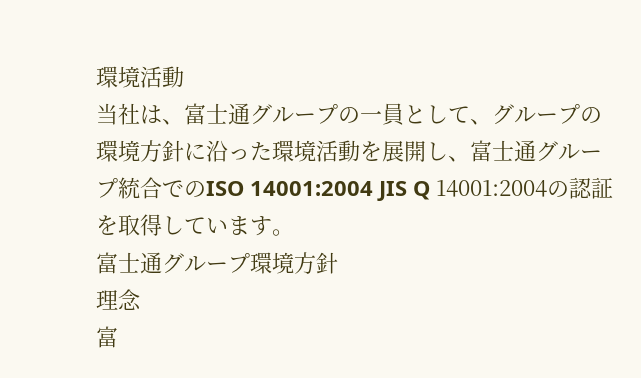環境活動
当社は、富士通グループの一員として、グループの環境方針に沿った環境活動を展開し、富士通グループ統合でのISO 14001:2004 JIS Q 14001:2004の認証を取得しています。
富士通グループ環境方針
理念
富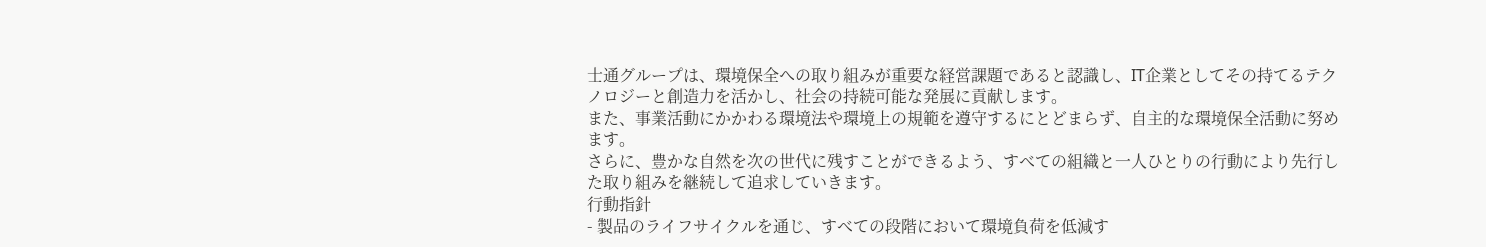士通グループは、環境保全への取り組みが重要な経営課題であると認識し、IT企業としてその持てるテクノロジーと創造力を活かし、社会の持続可能な発展に貢献します。
また、事業活動にかかわる環境法や環境上の規範を遵守するにとどまらず、自主的な環境保全活動に努めます。
さらに、豊かな自然を次の世代に残すことができるよう、すべての組織と一人ひとりの行動により先行した取り組みを継続して追求していきます。
行動指針
- 製品のライフサイクルを通じ、すべての段階において環境負荷を低減す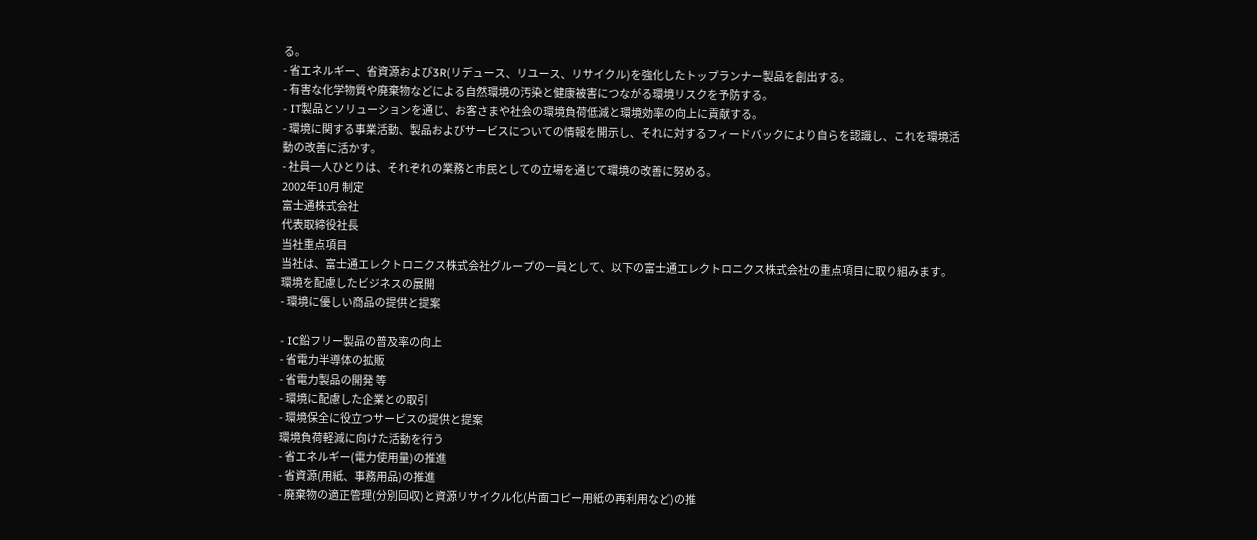る。
- 省エネルギー、省資源および3R(リデュース、リユース、リサイクル)を強化したトップランナー製品を創出する。
- 有害な化学物質や廃棄物などによる自然環境の汚染と健康被害につながる環境リスクを予防する。
- IT製品とソリューションを通じ、お客さまや社会の環境負荷低減と環境効率の向上に貢献する。
- 環境に関する事業活動、製品およびサービスについての情報を開示し、それに対するフィードバックにより自らを認識し、これを環境活動の改善に活かす。
- 社員一人ひとりは、それぞれの業務と市民としての立場を通じて環境の改善に努める。
2002年10月 制定
富士通株式会社
代表取締役社長
当社重点項目
当社は、富士通エレクトロニクス株式会社グループの一員として、以下の富士通エレクトロニクス株式会社の重点項目に取り組みます。
環境を配慮したビジネスの展開
- 環境に優しい商品の提供と提案

- IC鉛フリー製品の普及率の向上
- 省電力半導体の拡販
- 省電力製品の開発 等
- 環境に配慮した企業との取引
- 環境保全に役立つサービスの提供と提案
環境負荷軽減に向けた活動を行う
- 省エネルギー(電力使用量)の推進
- 省資源(用紙、事務用品)の推進
- 廃棄物の適正管理(分別回収)と資源リサイクル化(片面コピー用紙の再利用など)の推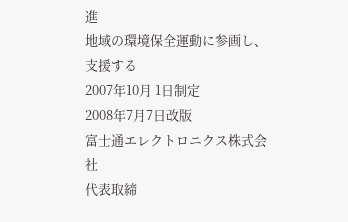進
地域の環境保全運動に参画し、支援する
2007年10月 1日制定
2008年7月7日改版
富士通エレクトロニクス株式会社
代表取締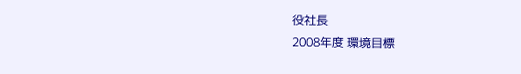役社長
2008年度 環境目標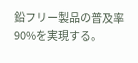鉛フリー製品の普及率90%を実現する。